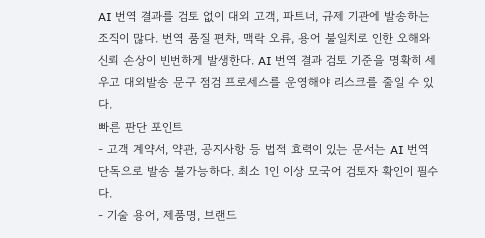AI 번역 결과를 검토 없이 대외 고객, 파트너, 규제 기관에 발송하는 조직이 많다. 번역 품질 편차, 맥락 오류, 용어 불일치로 인한 오해와 신뢰 손상이 빈번하게 발생한다. AI 번역 결과 검토 기준을 명확히 세우고 대외발송 문구 점검 프로세스를 운영해야 리스크를 줄일 수 있다.
빠른 판단 포인트
- 고객 계약서, 약관, 공지사항 등 법적 효력이 있는 문서는 AI 번역 단독으로 발송 불가능하다. 최소 1인 이상 모국어 검토자 확인이 필수다.
- 기술 용어, 제품명, 브랜드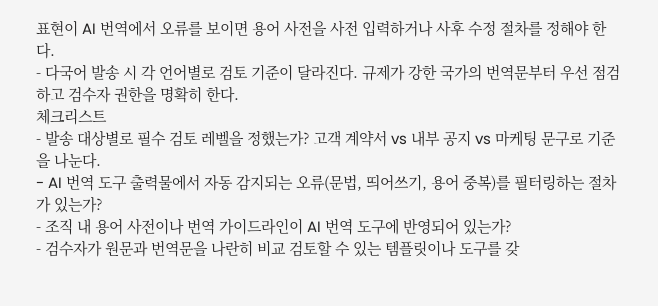표현이 AI 번역에서 오류를 보이면 용어 사전을 사전 입력하거나 사후 수정 절차를 정해야 한다.
- 다국어 발송 시 각 언어별로 검토 기준이 달라진다. 규제가 강한 국가의 번역문부터 우선 점검하고 검수자 권한을 명확히 한다.
체크리스트
- 발송 대상별로 필수 검토 레벨을 정했는가? 고객 계약서 vs 내부 공지 vs 마케팅 문구로 기준을 나눈다.
- AI 번역 도구 출력물에서 자동 감지되는 오류(문법, 띄어쓰기, 용어 중복)를 필터링하는 절차가 있는가?
- 조직 내 용어 사전이나 번역 가이드라인이 AI 번역 도구에 반영되어 있는가?
- 검수자가 원문과 번역문을 나란히 비교 검토할 수 있는 템플릿이나 도구를 갖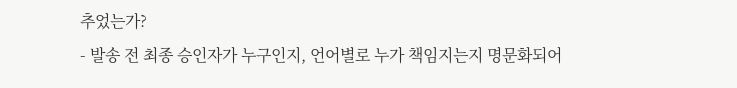추었는가?
- 발송 전 최종 승인자가 누구인지, 언어별로 누가 책임지는지 명문화되어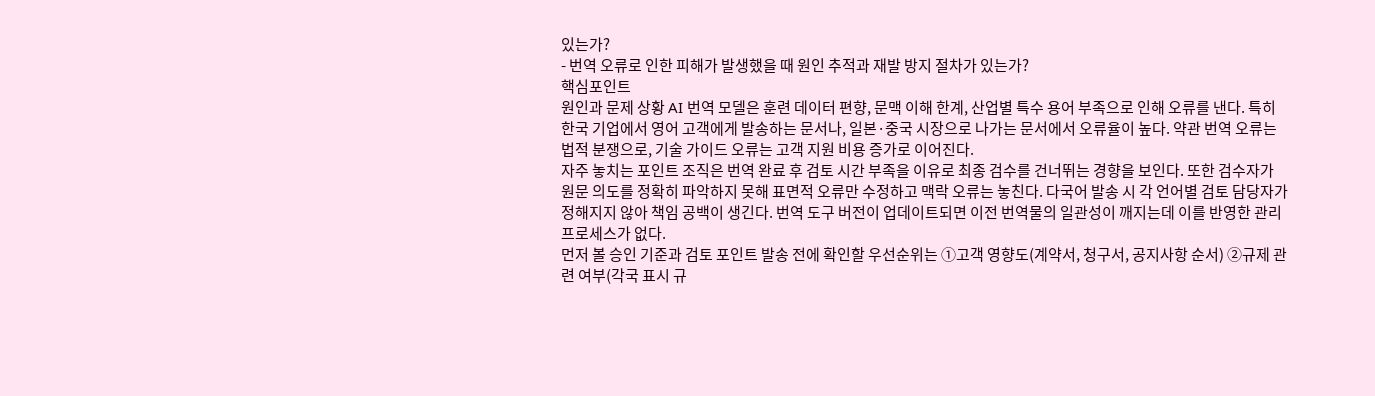있는가?
- 번역 오류로 인한 피해가 발생했을 때 원인 추적과 재발 방지 절차가 있는가?
핵심포인트
원인과 문제 상황 AI 번역 모델은 훈련 데이터 편향, 문맥 이해 한계, 산업별 특수 용어 부족으로 인해 오류를 낸다. 특히 한국 기업에서 영어 고객에게 발송하는 문서나, 일본·중국 시장으로 나가는 문서에서 오류율이 높다. 약관 번역 오류는 법적 분쟁으로, 기술 가이드 오류는 고객 지원 비용 증가로 이어진다.
자주 놓치는 포인트 조직은 번역 완료 후 검토 시간 부족을 이유로 최종 검수를 건너뛰는 경향을 보인다. 또한 검수자가 원문 의도를 정확히 파악하지 못해 표면적 오류만 수정하고 맥락 오류는 놓친다. 다국어 발송 시 각 언어별 검토 담당자가 정해지지 않아 책임 공백이 생긴다. 번역 도구 버전이 업데이트되면 이전 번역물의 일관성이 깨지는데 이를 반영한 관리 프로세스가 없다.
먼저 볼 승인 기준과 검토 포인트 발송 전에 확인할 우선순위는 ①고객 영향도(계약서, 청구서, 공지사항 순서) ②규제 관련 여부(각국 표시 규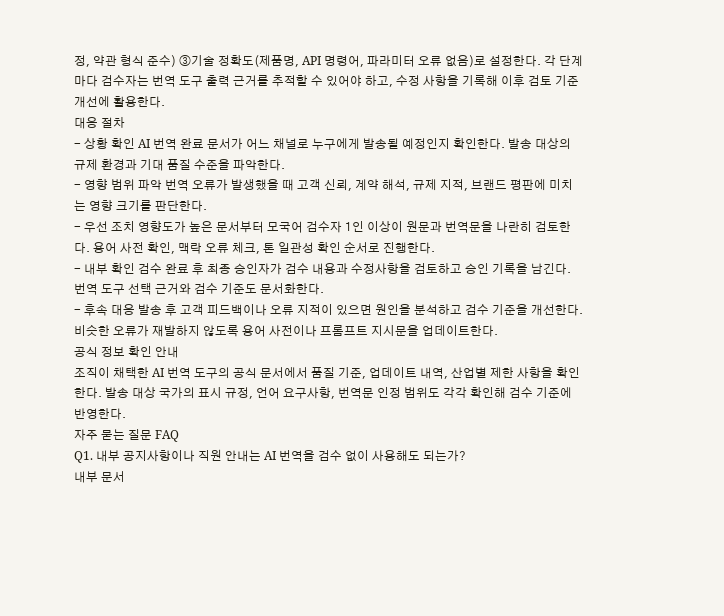정, 약관 형식 준수) ③기술 정확도(제품명, API 명령어, 파라미터 오류 없음)로 설정한다. 각 단계마다 검수자는 번역 도구 출력 근거를 추적할 수 있어야 하고, 수정 사항을 기록해 이후 검토 기준 개선에 활용한다.
대응 절차
- 상황 확인 AI 번역 완료 문서가 어느 채널로 누구에게 발송될 예정인지 확인한다. 발송 대상의 규제 환경과 기대 품질 수준을 파악한다.
- 영향 범위 파악 번역 오류가 발생했을 때 고객 신뢰, 계약 해석, 규제 지적, 브랜드 평판에 미치는 영향 크기를 판단한다.
- 우선 조치 영향도가 높은 문서부터 모국어 검수자 1인 이상이 원문과 번역문을 나란히 검토한다. 용어 사전 확인, 맥락 오류 체크, 톤 일관성 확인 순서로 진행한다.
- 내부 확인 검수 완료 후 최종 승인자가 검수 내용과 수정사항을 검토하고 승인 기록을 남긴다. 번역 도구 선택 근거와 검수 기준도 문서화한다.
- 후속 대응 발송 후 고객 피드백이나 오류 지적이 있으면 원인을 분석하고 검수 기준을 개선한다. 비슷한 오류가 재발하지 않도록 용어 사전이나 프롬프트 지시문을 업데이트한다.
공식 정보 확인 안내
조직이 채택한 AI 번역 도구의 공식 문서에서 품질 기준, 업데이트 내역, 산업별 제한 사항을 확인한다. 발송 대상 국가의 표시 규정, 언어 요구사항, 번역문 인정 범위도 각각 확인해 검수 기준에 반영한다.
자주 묻는 질문 FAQ
Q1. 내부 공지사항이나 직원 안내는 AI 번역을 검수 없이 사용해도 되는가?
내부 문서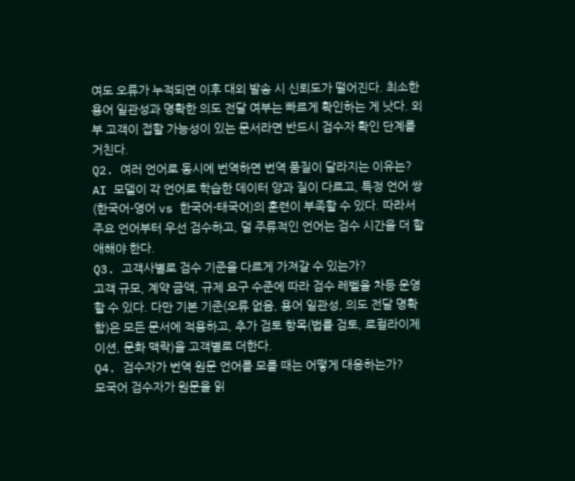여도 오류가 누적되면 이후 대외 발송 시 신뢰도가 떨어진다. 최소한 용어 일관성과 명확한 의도 전달 여부는 빠르게 확인하는 게 낫다. 외부 고객이 접할 가능성이 있는 문서라면 반드시 검수자 확인 단계를 거친다.
Q2. 여러 언어로 동시에 번역하면 번역 품질이 달라지는 이유는?
AI 모델이 각 언어로 학습한 데이터 양과 질이 다르고, 특정 언어 쌍(한국어-영어 vs 한국어-태국어)의 훈련이 부족할 수 있다. 따라서 주요 언어부터 우선 검수하고, 덜 주류적인 언어는 검수 시간을 더 할애해야 한다.
Q3. 고객사별로 검수 기준을 다르게 가져갈 수 있는가?
고객 규모, 계약 금액, 규제 요구 수준에 따라 검수 레벨을 차등 운영할 수 있다. 다만 기본 기준(오류 없음, 용어 일관성, 의도 전달 명확함)은 모든 문서에 적용하고, 추가 검토 항목(법률 검토, 로컬라이제이션, 문화 맥락)을 고객별로 더한다.
Q4. 검수자가 번역 원문 언어를 모를 때는 어떻게 대응하는가?
모국어 검수자가 원문을 읽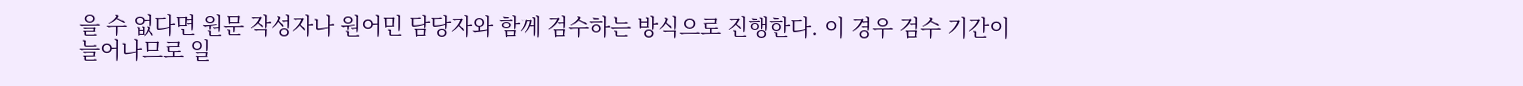을 수 없다면 원문 작성자나 원어민 담당자와 함께 검수하는 방식으로 진행한다. 이 경우 검수 기간이 늘어나므로 일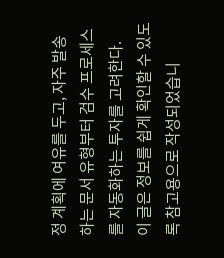정 계획에 여유를 두고, 자주 발송하는 문서 유형부터 검수 프로세스를 자동화하는 투자를 고려한다.
이 글은 정보를 쉽게 확인할 수 있도록 참고용으로 작성되었습니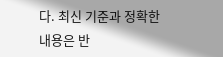다. 최신 기준과 정확한 내용은 반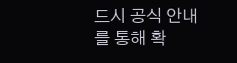드시 공식 안내를 통해 확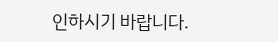인하시기 바랍니다.